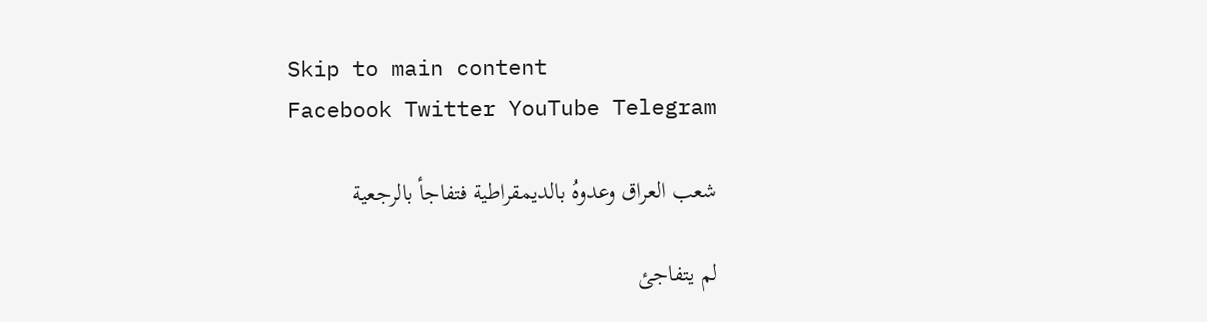Skip to main content
Facebook Twitter YouTube Telegram

شعب العراق وعدوهُ بالديمقراطية فتفاجأ بالرجعية

لم يتفاجئ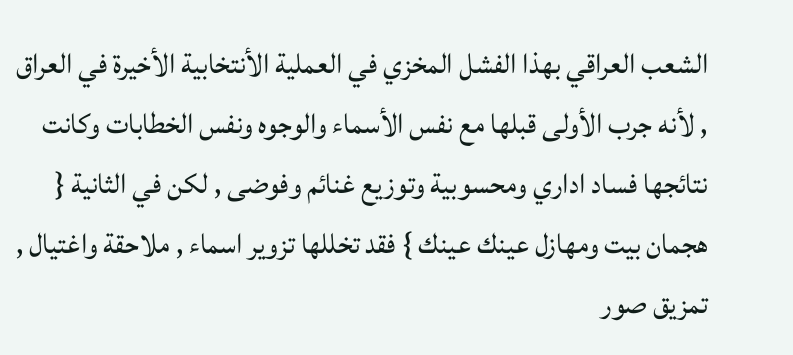الشعب العراقي بهذا الفشل المخزي في العملية الأنتخابية الأخيرة في العراق , لأنه جرب الأولى قبلها مع نفس الأسماء والوجوه ونفس الخطابات وكانت نتائجها فساد اداري ومحسوبية وتوزيع غنائم وفوضى , لكن في الثانية { هجمان بيت ومهازل عينك عينك } فقد تخللها تزوير اسماء , ملاحقة واغتيال , تمزيق صور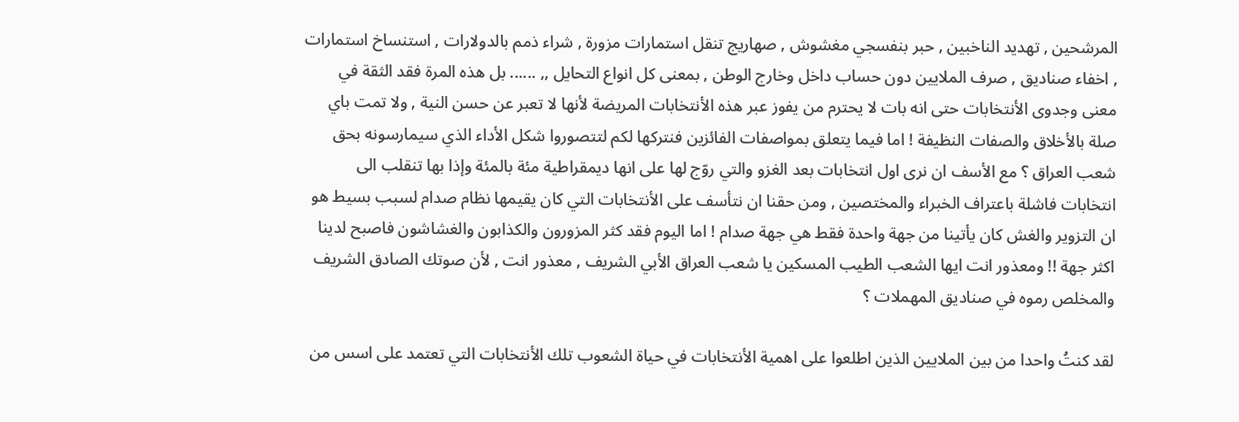المرشحين , تهديد الناخبين , حبر بنفسجي مغشوش , صهاريج تنقل استمارات مزورة , شراء ذمم بالدولارات , استنساخ استمارات , اخفاء صناديق , صرف الملايين دون حساب داخل وخارج الوطن , بمعنى كل انواع التحايل ,, ...... بل هذه المرة فقد الثقة في معنى وجدوى الأنتخابات حتى انه بات لا يحترم من يفوز عبر هذه الأنتخابات المريضة لأنها لا تعبر عن حسن النية , ولا تمت باي صلة بالأخلاق والصفات النظيفة ! اما فيما يتعلق بمواصفات الفائزين فنتركها لكم لتتصوروا شكل الأداء الذي سيمارسونه بحق شعب العراق ؟ مع الأسف ان نرى اول انتخابات بعد الغزو والتي روّج لها على انها ديمقراطية مئة بالمئة وإذا بها تنقلب الى انتخابات فاشلة باعتراف الخبراء والمختصين , ومن حقنا ان نتأسف على الأنتخابات التي كان يقيمها نظام صدام لسبب بسيط هو ان التزوير والغش كان يأتينا من جهة واحدة فقط هي جهة صدام ! اما اليوم فقد كثر المزورون والكذابون والغشاشون فاصبح لدينا اكثر جهة !! ومعذور انت ايها الشعب الطيب المسكين يا شعب العراق الأبي الشريف , معذور انت , لأن صوتك الصادق الشريف والمخلص رموه في صناديق المهملات ؟

لقد كنتُ واحدا من بين الملايين الذين اطلعوا على اهمية الأنتخابات في حياة الشعوب تلك الأنتخابات التي تعتمد على اسس من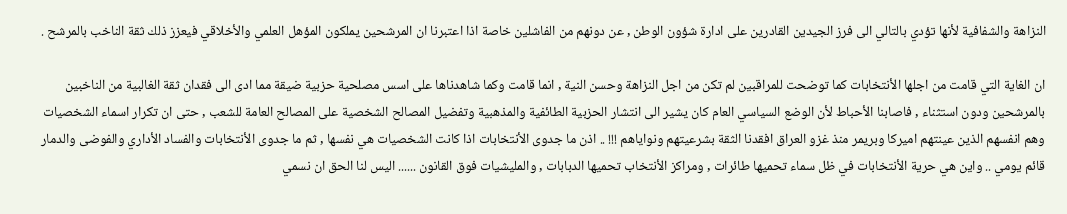النزاهة والشفافية لأنها تؤدي بالتالي الى فرز الجيدين القادرين على ادارة شؤون الوطن , عن دونهم من الفاشلين خاصة اذا اعتبرنا ان المرشحين يملكون المؤهل العلمي والأخلاقي فيعزز ذلك ثقة الناخب بالمرشح .

ان الغاية التي قامت من اجلها الأنتخابات كما توضحت للمراقبين لم تكن من اجل النزاهة وحسن النية , انما قامت وكما شاهدناها على اسس مصلحية حزبية ضيقة مما ادى الى فقدان ثقة الغالبية من الناخبين بالمرشحين ودون استثناء , فاصابنا الأحباط لأن الوضع السياسي العام كان يشير الى انتشار الحزبية الطائفية والمذهبية وتفضيل المصالح الشخصية على المصالح العامة للشعب , حتى ان تكرار اسماء الشخصيات وهم انفسهم الذين عينتهم اميركا وبريمر منذ غزو العراق افقدنا الثقة بشرعيتهم ونواياهم !!! .. اذن ما جدوى الأنتخابات اذا كانت الشخصيات هي نفسها , ثم ما جدوى الأنتخابات والفساد الأداري والفوضى والدمار قائم يومي .. واين هي حرية الأنتخابات في ظل سماء تحميها طائرات , ومراكز الأنتخاب تحميها الدبابات , والمليشيات فوق القانون ...... اليس لنا الحق ان نسمي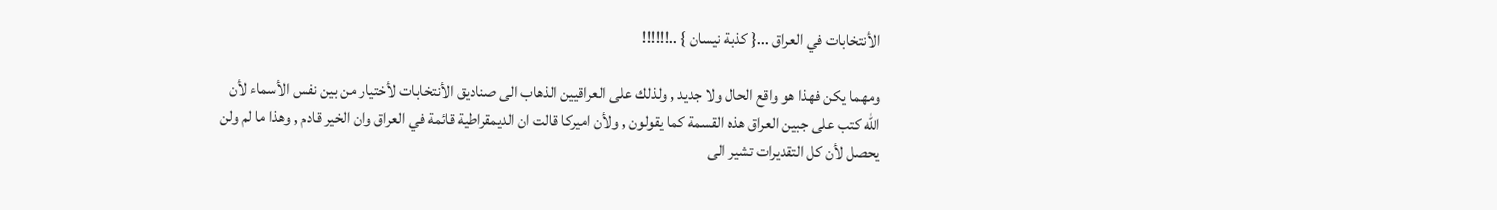الأنتخابات في العراق ...{ كذبة نيسان } ..!!!!!!

ومهما يكن فهذا هو واقع الحال ولا جديد , ولذلك على العراقيين الذهاب الى صناديق الأنتخابات لأختيار من بين نفس الأسماء لأن الله كتب على جبين العراق هذه القسمة كما يقولون , ولأن اميركا قالت ان الديمقراطية قائمة في العراق وان الخير قادم , وهذا ما لم ولن يحصل لأن كل التقديرات تشير الى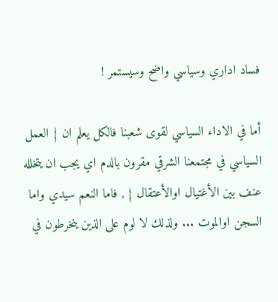فساد اداري وسياسي واضح وسيستمر !

أما في الاداء السياسي لقوى شعبنا فالكل يعلم ان { العمل السياسي في مجتمعنا الشرقي مقرون بالدم اي يجب ان يتخلله عنف بين الأغتيال اوالأعتقال } , فاما النعم سيدي واما السجن اوالموت ... ولذلك لا لوم على الذين ينخرطون في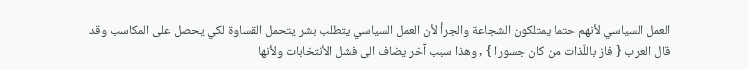العمل السياسي لأنهم حتما يمتلكون الشجاعة والجرأ لأن العمل السياسي يتطلب بشر يتحمل القساوة لكي يحصل على المكاسب وقد قال العرب { فاز باللّذات من كان جسورا } , وهذا سبب آخر يضاف الى فشل الأنتخابات ولأنها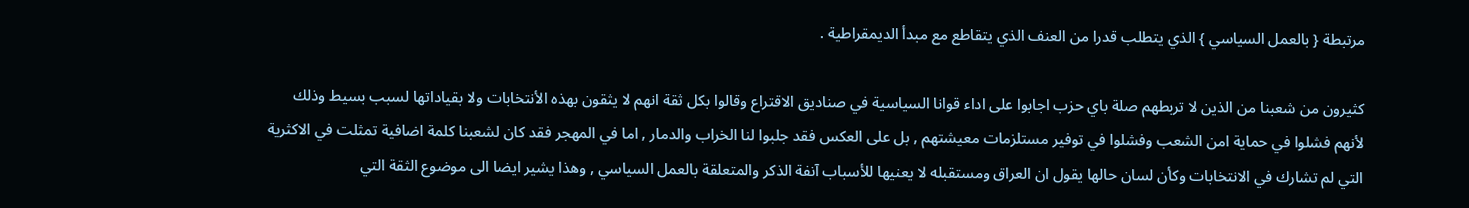مرتبطة { بالعمل السياسي } الذي يتطلب قدرا من العنف الذي يتقاطع مع مبدأ الديمقراطية .

كثيرون من شعبنا من الذين لا تربطهم صلة باي حزب اجابوا على اداء قوانا السياسية في صناديق الاقتراع وقالوا بكل ثقة انهم لا يثقون بهذه الأنتخابات ولا بقياداتها لسبب بسيط وذلك لأنهم فشلوا في حماية امن الشعب وفشلوا في توفير مستلزمات معيشتهم , بل على العكس فقد جلبوا لنا الخراب والدمار , اما في المهجر فقد كان لشعبنا كلمة اضافية تمثلت في الاكثرية التي لم تشارك في الانتخابات وكأن لسان حالها يقول ان العراق ومستقبله لا يعنيها للأسباب آنفة الذكر والمتعلقة بالعمل السياسي , وهذا يشير ايضا الى موضوع الثقة التي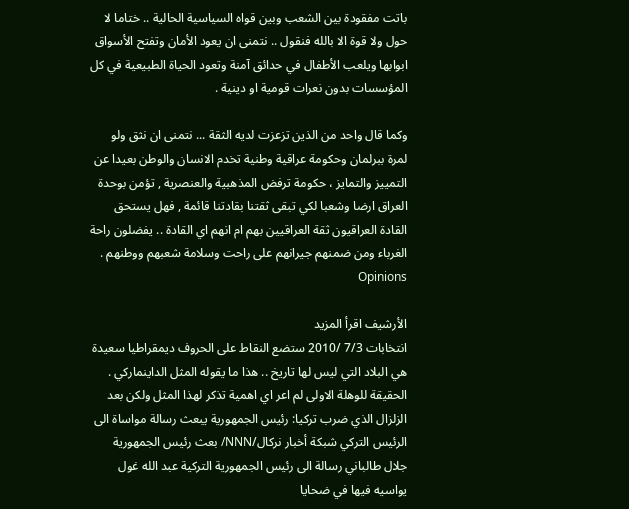باتت مفقودة بين الشعب وبين قواه السياسية الحالية .. ختاما لا حول ولا قوة الا بالله فنقول .. نتمنى ان يعود الأمان وتفتح الأسواق ابوابها ويلعب الأطفال في حدائق آمنة وتعود الحياة الطبيعية في كل المؤسسات بدون نعرات قومية او دينية .

وكما قال واحد من الذين تزعزت لديه الثقة ... نتمنى ان نثق ولو لمرة ببرلمان وحكومة عراقية وطنية تخدم الانسان والوطن بعيدا عن التمييز والتمايز ، حكومة ترفض المذهبية والعنصرية , تؤمن بوحدة العراق ارضا وشعبا لكي تبقى ثقتنا بقادتنا قائمة , فهل يستحق القادة العراقيون ثقة العراقيين بهم ام انهم اي القادة .. يفضلون راحة الغرباء ومن ضمنهم جيرانهم على راحت وسلامة شعبهم ووطنهم . Opinions

الأرشيف اقرأ المزيد
انتخابات 7/3 /2010 ستضع النقاط على الحروف ديمقراطيا سعيدة هي البلاد التي ليس لها تاريخ .. هذا ما يقوله المثل الداينماركي . الحقيقة للوهلة الاولى لم اعر اي اهمية تذكر لهذا المثل ولكن بعد الزلزال الذي ضرب تركيا: رئيس الجمهورية يبعث رسالة مواساة الى الرئيس التركي شبكة أخبار نركال/NNN/ بعث رئيس الجمهورية جلال طالباني رسالة الى رئيس الجمهورية التركية عبد الله غول يواسيه فيها في ضحايا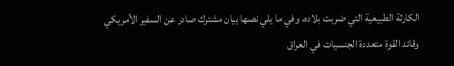الكارثة الطبيعية التي ضربت بلاده، وفي ما يلي نصها بيان مشترك صادر عن السفير الأمريكي وقائد القوة متعددة الجنسيات في العراق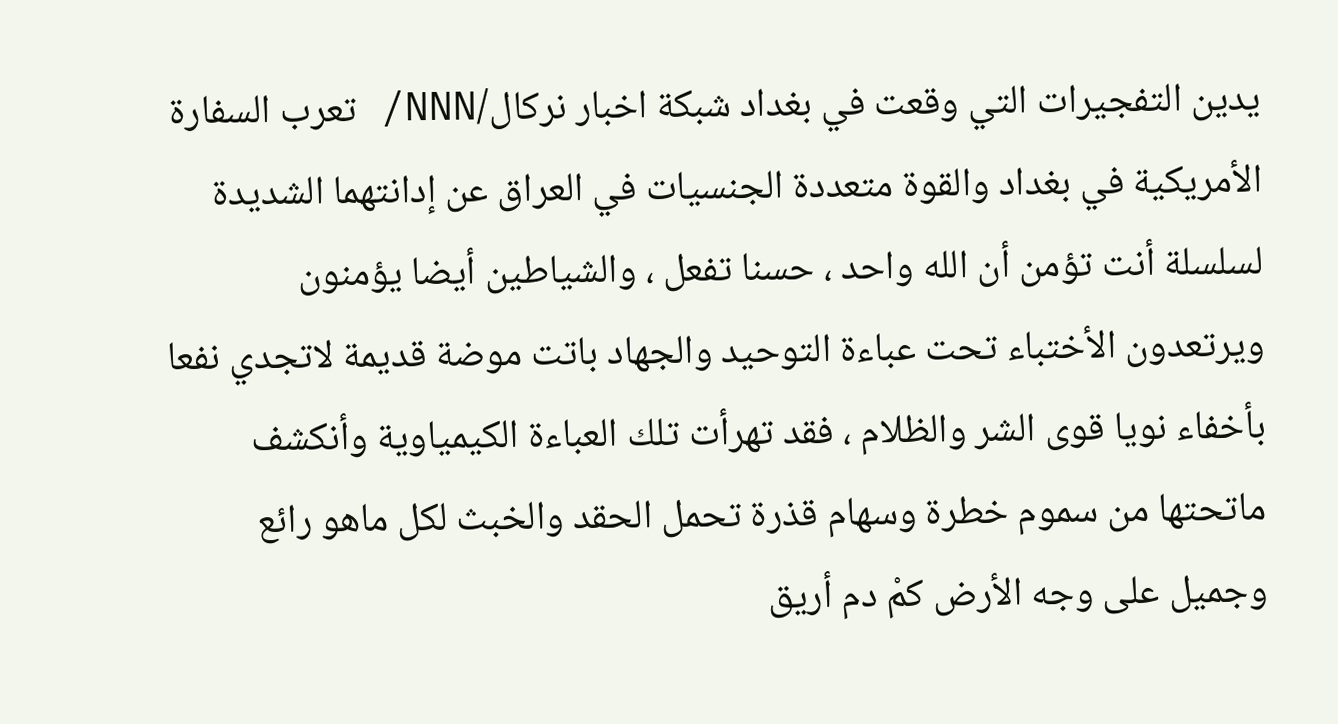يدين التفجيرات التي وقعت في بغداد شبكة اخبار نركال/NNN/ تعرب السفارة الأمريكية في بغداد والقوة متعددة الجنسيات في العراق عن إدانتهما الشديدة لسلسلة أنت تؤمن أن الله واحد ، حسنا تفعل ، والشياطين أيضا يؤمنون ويرتعدون الأختباء تحت عباءة التوحيد والجهاد باتت موضة قديمة لاتجدي نفعا بأخفاء نويا قوى الشر والظلام ، فقد تهرأت تلك العباءة الكيمياوية وأنكشف ماتحتها من سموم خطرة وسهام قذرة تحمل الحقد والخبث لكل ماهو رائع وجميل على وجه الأرض كمْ دم أريق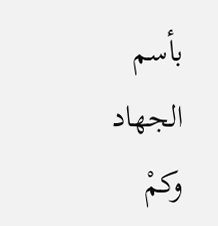بأسم الجهاد وكمْ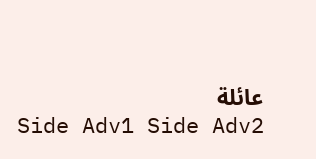عائلة
Side Adv1 Side Adv2